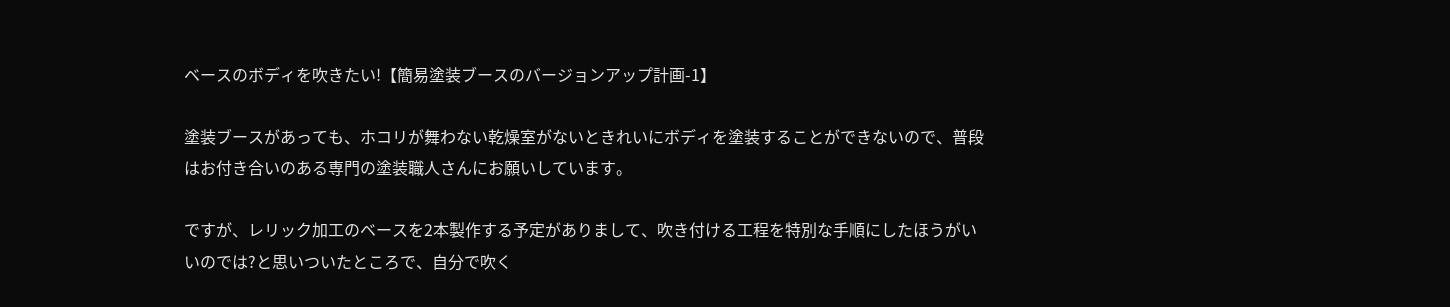ベースのボディを吹きたい!【簡易塗装ブースのバージョンアップ計画-1】

塗装ブースがあっても、ホコリが舞わない乾燥室がないときれいにボディを塗装することができないので、普段はお付き合いのある専門の塗装職人さんにお願いしています。

ですが、レリック加工のベースを2本製作する予定がありまして、吹き付ける工程を特別な手順にしたほうがいいのでは?と思いついたところで、自分で吹く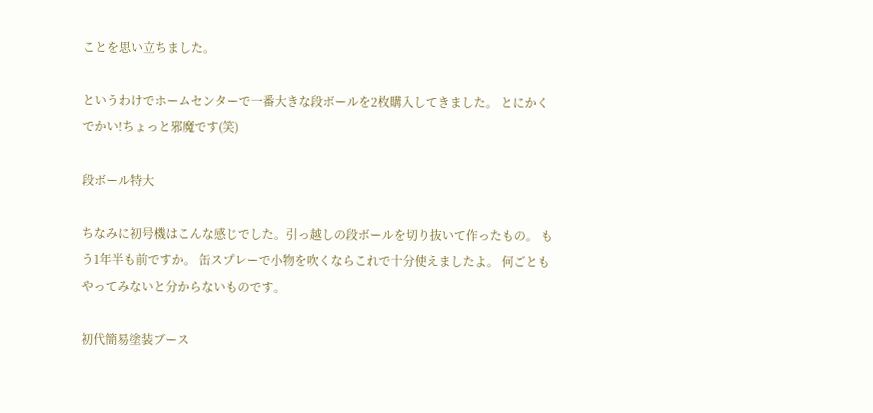ことを思い立ちました。

というわけでホームセンターで一番大きな段ボールを2枚購入してきました。 とにかくでかい!ちょっと邪魔です(笑)

段ボール特大

ちなみに初号機はこんな感じでした。引っ越しの段ボールを切り抜いて作ったもの。 もう1年半も前ですか。 缶スプレーで小物を吹くならこれで十分使えましたよ。 何ごともやってみないと分からないものです。

初代簡易塗装ブース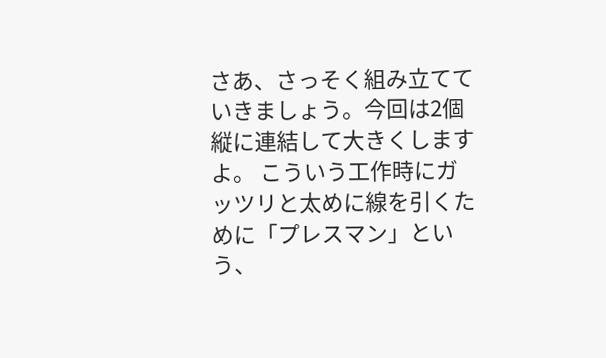さあ、さっそく組み立てていきましょう。今回は2個縦に連結して大きくしますよ。 こういう工作時にガッツリと太めに線を引くために「プレスマン」という、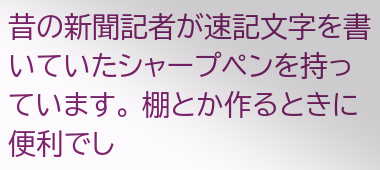昔の新聞記者が速記文字を書いていたシャープペンを持っています。 棚とか作るときに便利でし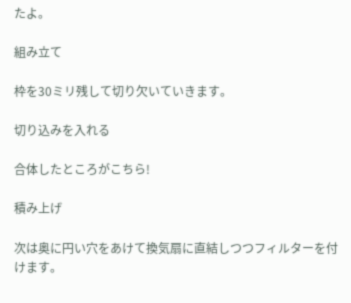たよ。

組み立て

枠を30ミリ残して切り欠いていきます。

切り込みを入れる

合体したところがこちら!

積み上げ

次は奥に円い穴をあけて換気扇に直結しつつフィルターを付けます。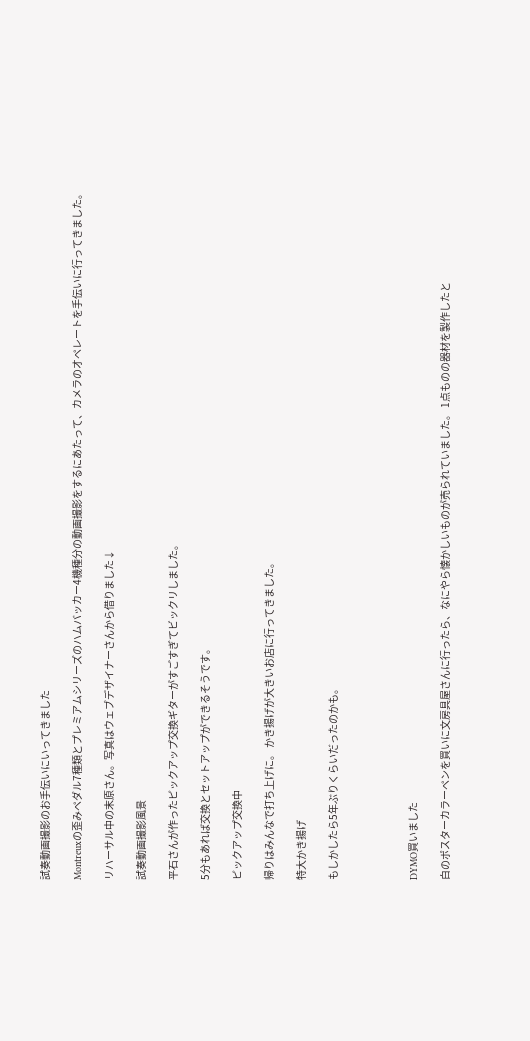試奏動画撮影のお手伝いにいってきました

Montreuxの歪みペダル7種類とプレミアムシリーズのハムバッカー4機種分の動画撮影をするにあたって、カメラのオペレートを手伝いに行ってきました。

リハーサル中の末原さん。写真はウェブデザイナーさんから借りました↓

試奏動画撮影風景

平石さんが作ったピックアップ交換ギターがすごすぎてビックリしました。

5分もあれば交換とセットアップができるそうです。

ピックアップ交換中

帰りはみんなで打ち上げに。 かき揚げが大きいお店に行ってきました。

特大かき揚げ

もしかしたら5年ぶりくらいだったのかも。




DYMO買いました

白のポスターカラーペンを買いに文房具屋さんに行ったら、なにやら懐かしいものが売られていました。 1点ものの器材を製作したと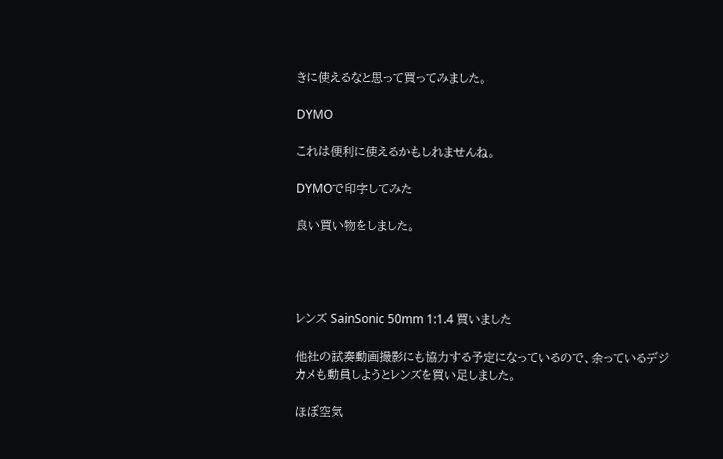きに使えるなと思って買ってみました。

DYMO

これは便利に使えるかもしれませんね。

DYMOで印字してみた

良い買い物をしました。




レンズ SainSonic 50mm 1:1.4 買いました

他社の試奏動画撮影にも協力する予定になっているので、余っているデジカメも動員しようとレンズを買い足しました。

ほぼ空気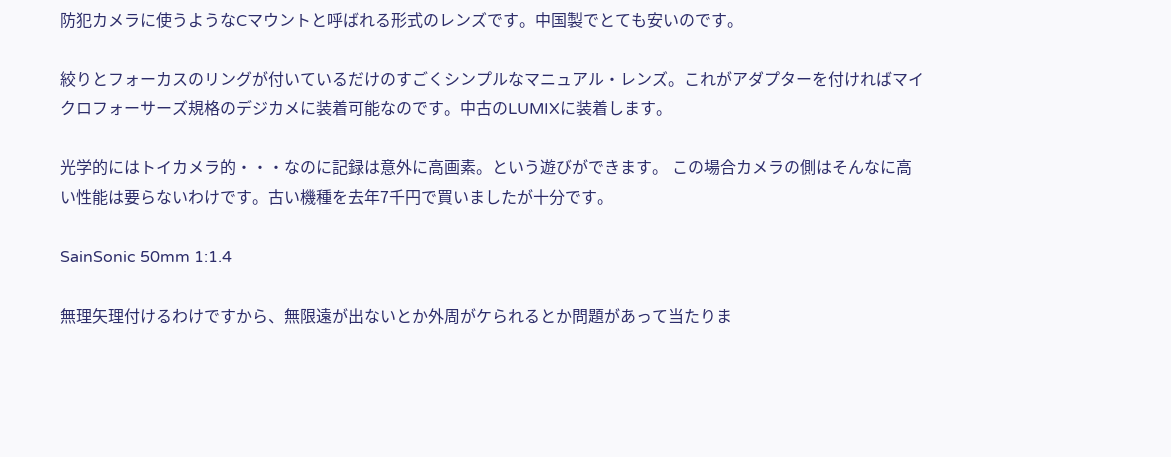防犯カメラに使うようなCマウントと呼ばれる形式のレンズです。中国製でとても安いのです。

絞りとフォーカスのリングが付いているだけのすごくシンプルなマニュアル・レンズ。これがアダプターを付ければマイクロフォーサーズ規格のデジカメに装着可能なのです。中古のLUMIXに装着します。

光学的にはトイカメラ的・・・なのに記録は意外に高画素。という遊びができます。 この場合カメラの側はそんなに高い性能は要らないわけです。古い機種を去年7千円で買いましたが十分です。

SainSonic 50mm 1:1.4

無理矢理付けるわけですから、無限遠が出ないとか外周がケられるとか問題があって当たりま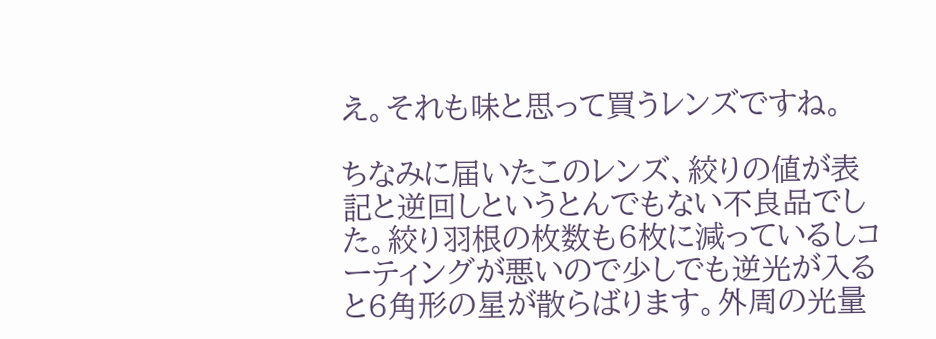え。それも味と思って買うレンズですね。

ちなみに届いたこのレンズ、絞りの値が表記と逆回しというとんでもない不良品でした。絞り羽根の枚数も6枚に減っているしコーティングが悪いので少しでも逆光が入ると6角形の星が散らばります。外周の光量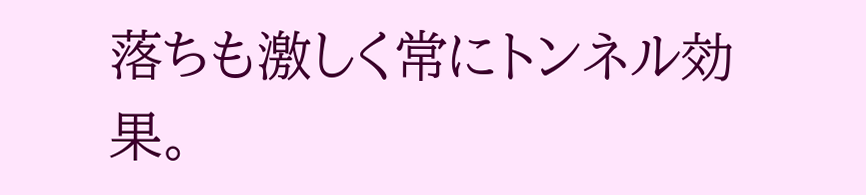落ちも激しく常にトンネル効果。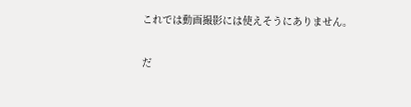これでは動画撮影には使えそうにありません。

だ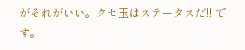がそれがいい。クセ玉はステータスだ!! です。